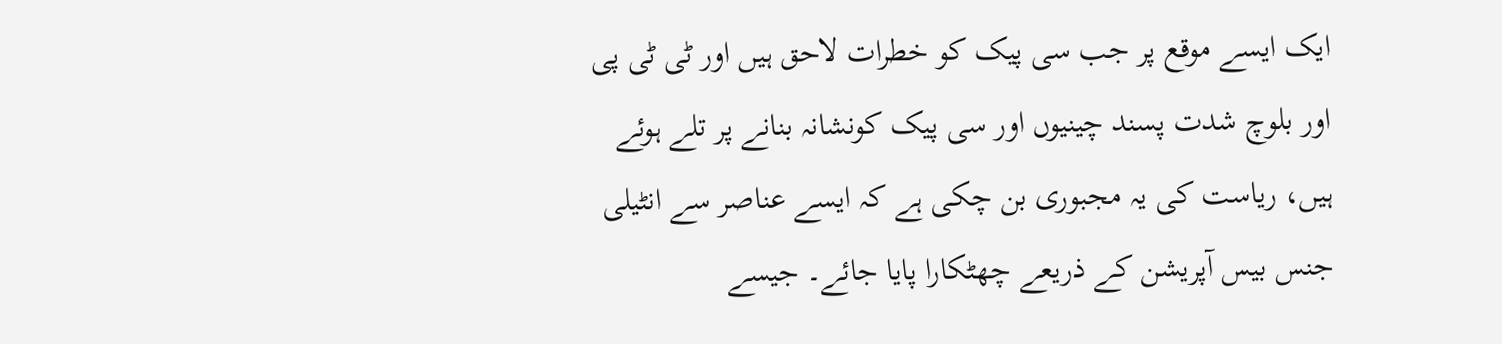ایک ایسے موقع پر جب سی پیک کو خطرات لاحق ہیں اور ٹی ٹی پی اور بلوچ شدت پسند چینیوں اور سی پیک کونشانہ بنانے پر تلے ہوئے ہیں، ریاست کی یہ مجبوری بن چکی ہے کہ ایسے عناصر سے انٹیلی جنس بیس آپریشن کے ذریعے چھٹکارا پایا جائے۔ جیسے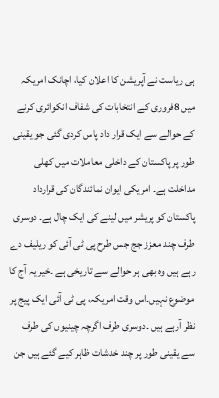ہی ریاست نے آپریشن کا اعلان کیا، اچانک امریکہ میں 8فروری کے انتخابات کی شفاف انکوائری کرنے کے حوالے سے ایک قرار داد پاس کردی گئی جو یقینی طور پر پاکستان کے داخلی معاملات میں کھلی مداخلت ہے۔ امریکی ایوان نمائندگان کی قرارداد پاکستان کو پریشر میں لینے کی ایک چال ہے۔ دوسری طرف چند معزز جج جس طرح پی ٹی آئی کو ریلیف دے رہے ہیں وہ بھی ہر حوالے سے تاریخی ہے ۔خیر یہ آج کا موضوع نہیں۔اس وقت امریکہ، پی ٹی آئی ایک پیج پر نظر آرہے ہیں ۔دوسری طرف اگرچہ چینیوں کی طرف سے یقینی طور پر چند خدشات ظاہر کیے گئے ہیں جن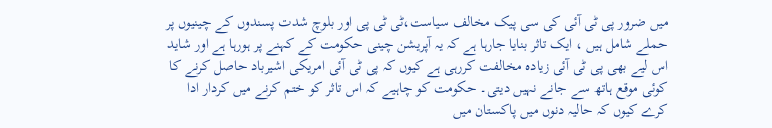میں ضرور پی ٹی آئی کی سی پیک مخالف سیاست،ٹی ٹی پی اور بلوچ شدت پسندوں کے چینیوں پر حملے شامل ہیں ، ایک تاثر بنایا جارہا ہے کہ یہ آپریشن چینی حکومت کے کہنے پر ہورہا ہے اور شاید اس لیے بھی پی ٹی آئی زیادہ مخالفت کررہی ہے کیوں کہ پی ٹی آئی امریکی اشیرباد حاصل کرنے کا کوئی موقع ہاتھ سے جانے نہیں دیتی۔ حکومت کو چاہیے کہ اس تاثر کو ختم کرنے میں کردار ادا کرے کیوں کہ حالیہ دنوں میں پاکستان میں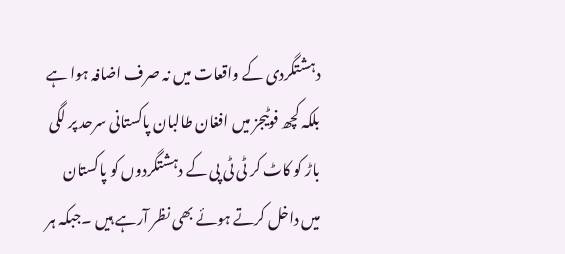دہشتگردی کے واقعات میں نہ صرف اضافہ ہوا ہے بلکہ کچھ فوٹیجز میں افغان طالبان پاکستانی سرحد پر لگی باڑ کو کاٹ کر ٹی ٹی پی کے دہشتگردوں کو پاکستان میں داخل کرتے ہوئے بھی نظر آرہے ہیں ۔جبکہ ہر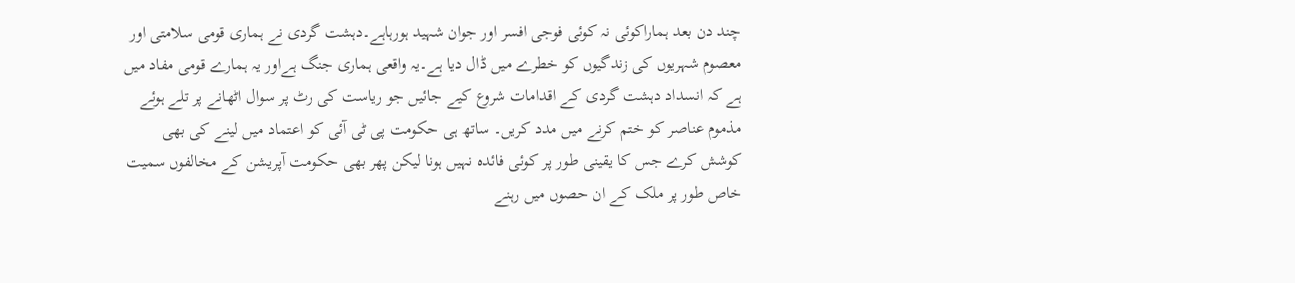چند دن بعد ہماراکوئی نہ کوئی فوجی افسر اور جوان شہید ہورہاہے۔دہشت گردی نے ہماری قومی سلامتی اور معصوم شہریوں کی زندگیوں کو خطرے میں ڈال دیا ہے۔یہ واقعی ہماری جنگ ہےاور یہ ہمارے قومی مفاد میں ہے کہ انسداد دہشت گردی کے اقدامات شروع کیے جائیں جو ریاست کی رٹ پر سوال اٹھانے پر تلے ہوئے مذموم عناصر کو ختم کرنے میں مدد کریں۔ ساتھ ہی حکومت پی ٹی آئی کو اعتماد میں لینے کی بھی کوشش کرے جس کا یقینی طور پر کوئی فائدہ نہیں ہونا لیکن پھر بھی حکومت آپریشن کے مخالفوں سمیت خاص طور پر ملک کے ان حصوں میں رہنے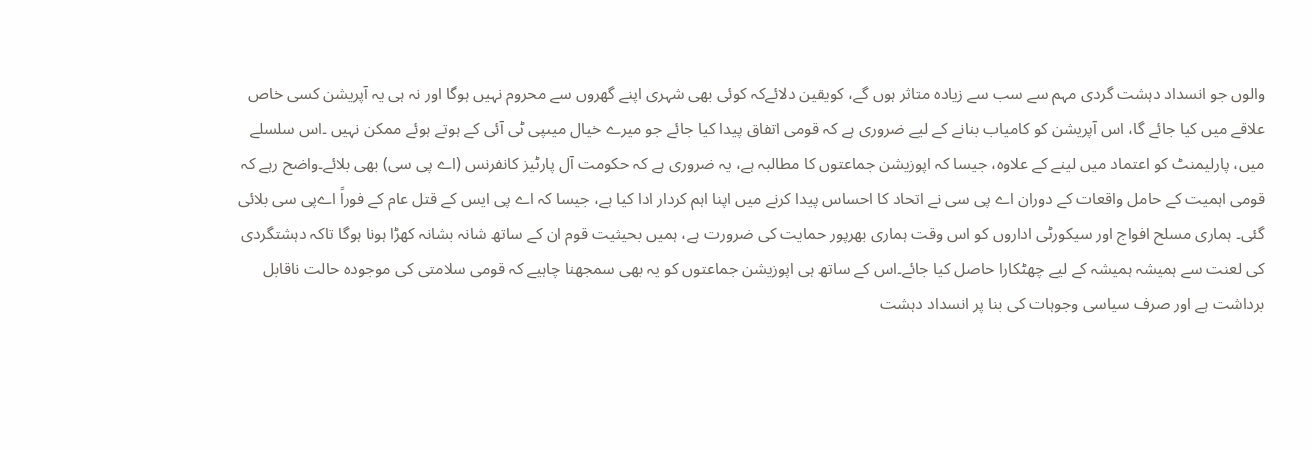والوں جو انسداد دہشت گردی مہم سے سب سے زیادہ متاثر ہوں گے، کویقین دلائےکہ کوئی بھی شہری اپنے گھروں سے محروم نہیں ہوگا اور نہ ہی یہ آپریشن کسی خاص علاقے میں کیا جائے گا، اس آپریشن کو کامیاب بنانے کے لیے ضروری ہے کہ قومی اتفاق پیدا کیا جائے جو میرے خیال میںپی ٹی آئی کے ہوتے ہوئے ممکن نہیں ۔اس سلسلے میں، پارلیمنٹ کو اعتماد میں لینے کے علاوہ، جیسا کہ اپوزیشن جماعتوں کا مطالبہ ہے، یہ ضروری ہے کہ حکومت آل پارٹیز کانفرنس (اے پی سی) بھی بلائے۔واضح رہے کہ قومی اہمیت کے حامل واقعات کے دوران اے پی سی نے اتحاد کا احساس پیدا کرنے میں اپنا اہم کردار ادا کیا ہے، جیسا کہ اے پی ایس کے قتل عام کے فوراً اےپی سی بلائی گئی۔ ہماری مسلح افواج اور سیکورٹی اداروں کو اس وقت ہماری بھرپور حمایت کی ضرورت ہے، ہمیں بحیثیت قوم ان کے ساتھ شانہ بشانہ کھڑا ہونا ہوگا تاکہ دہشتگردی کی لعنت سے ہمیشہ ہمیشہ کے لیے چھٹکارا حاصل کیا جائے۔اس کے ساتھ ہی اپوزیشن جماعتوں کو یہ بھی سمجھنا چاہیے کہ قومی سلامتی کی موجودہ حالت ناقابل برداشت ہے اور صرف سیاسی وجوہات کی بنا پر انسداد دہشت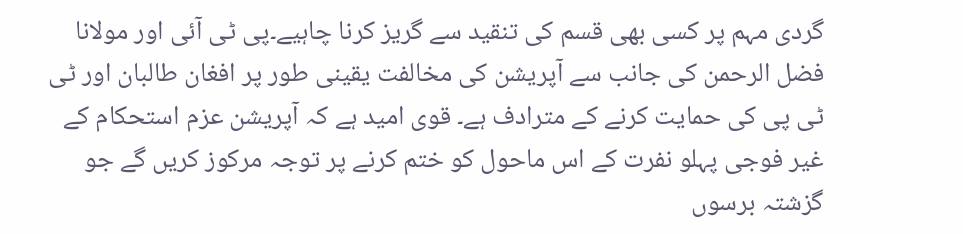گردی مہم پر کسی بھی قسم کی تنقید سے گریز کرنا چاہیے۔پی ٹی آئی اور مولانا فضل الرحمن کی جانب سے آپریشن کی مخالفت یقینی طور پر افغان طالبان اور ٹی ٹی پی کی حمایت کرنے کے مترادف ہے۔ قوی امید ہے کہ آپریشن عزم استحکام کے غیر فوجی پہلو نفرت کے اس ماحول کو ختم کرنے پر توجہ مرکوز کریں گے جو گزشتہ برسوں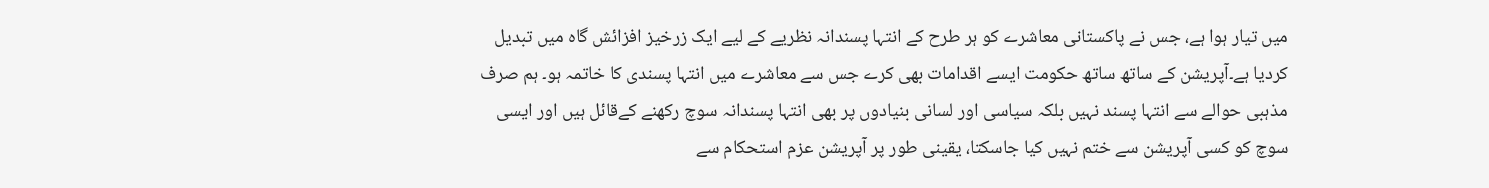میں تیار ہوا ہے، جس نے پاکستانی معاشرے کو ہر طرح کے انتہا پسندانہ نظریے کے لیے ایک زرخیز افزائش گاہ میں تبدیل کردیا ہے۔آپریشن کے ساتھ ساتھ حکومت ایسے اقدامات بھی کرے جس سے معاشرے میں انتہا پسندی کا خاتمہ ہو۔ ہم صرف مذہبی حوالے سے انتہا پسند نہیں بلکہ سیاسی اور لسانی بنیادوں پر بھی انتہا پسندانہ سوچ رکھنے کےقائل ہیں اور ایسی سوچ کو کسی آپریشن سے ختم نہیں کیا جاسکتا، یقینی طور پر آپریشن عزم استحکام سے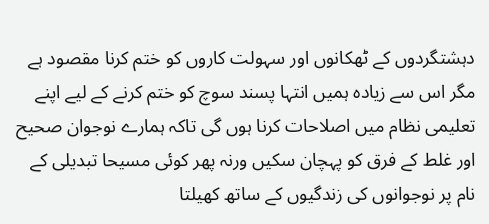دہشتگردوں کے ٹھکانوں اور سہولت کاروں کو ختم کرنا مقصود ہے مگر اس سے زیادہ ہمیں انتہا پسند سوچ کو ختم کرنے کے لیے اپنے تعلیمی نظام میں اصلاحات کرنا ہوں گی تاکہ ہمارے نوجوان صحیح اور غلط کے فرق کو پہچان سکیں ورنہ پھر کوئی مسیحا تبدیلی کے نام پر نوجوانوں کی زندگیوں کے ساتھ کھیلتا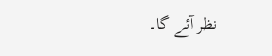نظر آئے گا۔